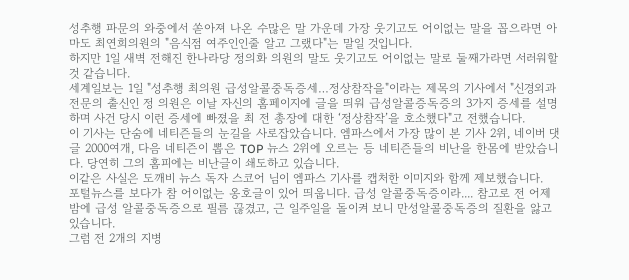성추행 파문의 와중에서 쏟아져 나온 수많은 말 가운데 가장 웃기고도 어이없는 말을 꼽으라면 아마도 최연희의원의 "음식점 여주인인줄 알고 그랬다"는 말일 것입니다.
하지만 1일 새벽 전해진 한나라당 정의화 의원의 말도 웃기고도 어이없는 말로 둘째가라면 서러워할 것 같습니다.
세계일보는 1일 "성추행 최의원 급성알콜중독증세…정상참작을"이라는 제목의 기사에서 "신경외과 전문의 출신인 정 의원은 이날 자신의 홈페이지에 글을 띄워 급성알콜증독증의 3가지 증세를 설명하며 사건 당시 이런 증세에 빠졌을 최 전 총장에 대한 ‘정상참작’을 호소했다"고 전했습니다.
이 기사는 단숨에 네티즌들의 눈길을 사로잡았습니다. 엠파스에서 가장 많이 본 기사 2위, 네이버 댓글 2000여개, 다음 네티즌이 뽑은 TOP 뉴스 2위에 오르는 등 네티즌들의 비난을 한몸에 받았습니다. 당연히 그의 홈피에는 비난글이 쇄도하고 있습니다.
이같은 사실은 도깨비 뉴스 독자 스코어 님이 엠파스 기사를 캡처한 이미지와 함께 제보했습니다.
포털뉴스를 보다가 참 어이없는 옹호글이 있어 띄웁니다. 급성 알콜중독증이라.... 참고로 전 어제 밤에 급성 알콜중독증으로 필름 끊겼고, 근 일주일을 돌이켜 보니 만성알콜중독증의 질환을 앓고 있습니다.
그럼 전 2개의 지병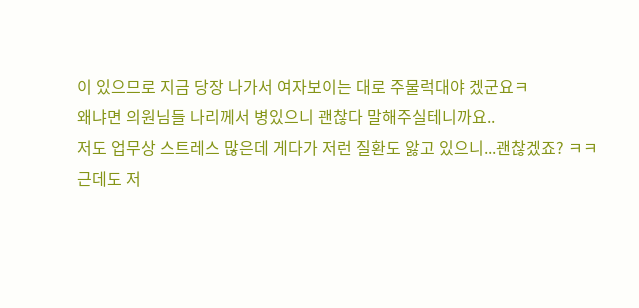이 있으므로 지금 당장 나가서 여자보이는 대로 주물럭대야 겠군요ㅋ
왜냐면 의원님들 나리께서 병있으니 괜찮다 말해주실테니까요..
저도 업무상 스트레스 많은데 게다가 저런 질환도 앓고 있으니...괜찮겠죠? ㅋㅋ
근데도 저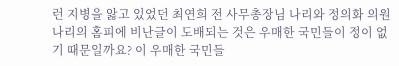런 지병을 앓고 있었던 최연희 전 사무총장님 나리와 정의화 의원나리의 홈피에 비난글이 도배되는 것은 우매한 국민들이 정이 없기 때문일까요? 이 우매한 국민들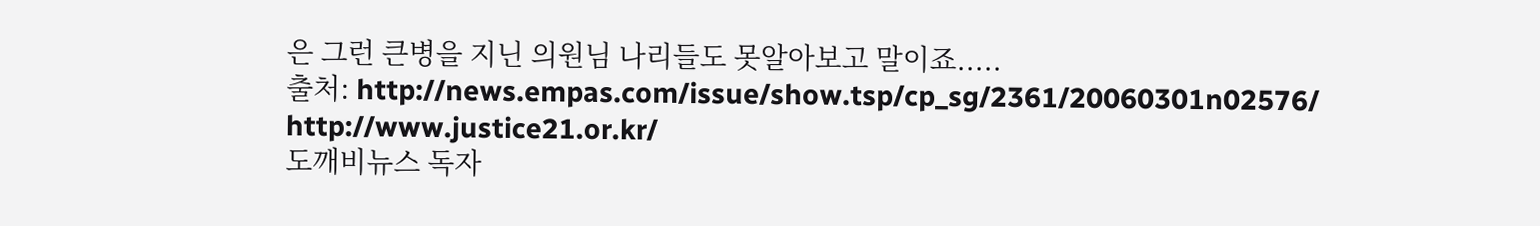은 그런 큰병을 지닌 의원님 나리들도 못알아보고 말이죠.....
출처: http://news.empas.com/issue/show.tsp/cp_sg/2361/20060301n02576/
http://www.justice21.or.kr/
도깨비뉴스 독자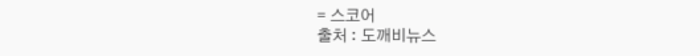= 스코어
출처 : 도깨비뉴스